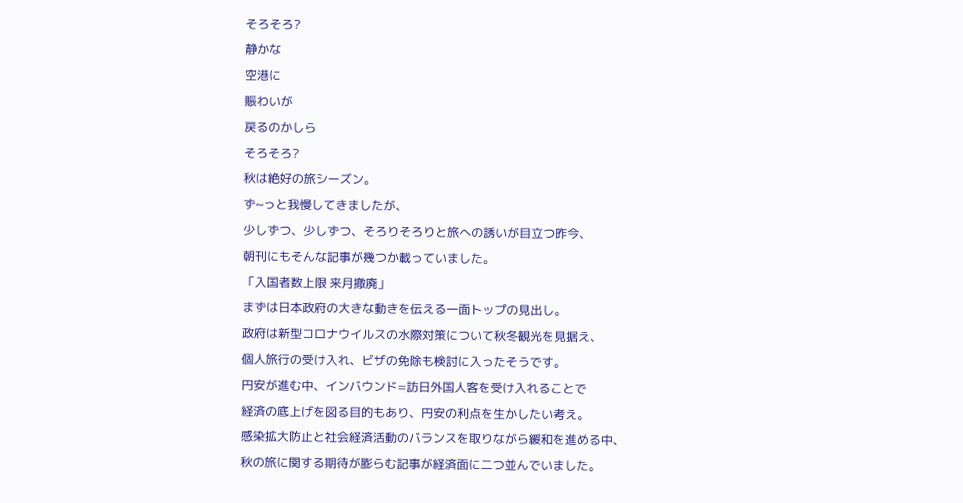そろそろ?
静かな
空港に
賑わいが
戻るのかしら
そろそろ?
秋は絶好の旅シーズン。
ず~っと我慢してきましたが、
少しずつ、少しずつ、そろりそろりと旅への誘いが目立つ昨今、
朝刊にもそんな記事が幾つか載っていました。
「入国者数上限 来月撤廃」
まずは日本政府の大きな動きを伝える一面トップの見出し。
政府は新型コロナウイルスの水際対策について秋冬観光を見据え、
個人旅行の受け入れ、ビザの免除も検討に入ったそうです。
円安が進む中、インバウンド=訪日外国人客を受け入れることで
経済の底上げを図る目的もあり、円安の利点を生かしたい考え。
感染拡大防止と社会経済活動のバランスを取りながら緩和を進める中、
秋の旅に関する期待が膨らむ記事が経済面に二つ並んでいました。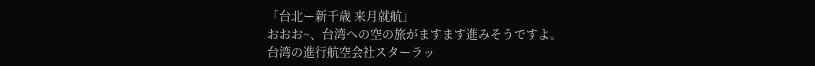「台北ー新千歳 来月就航」
おおお~、台湾への空の旅がますます進みそうですよ。
台湾の進行航空会社スターラッ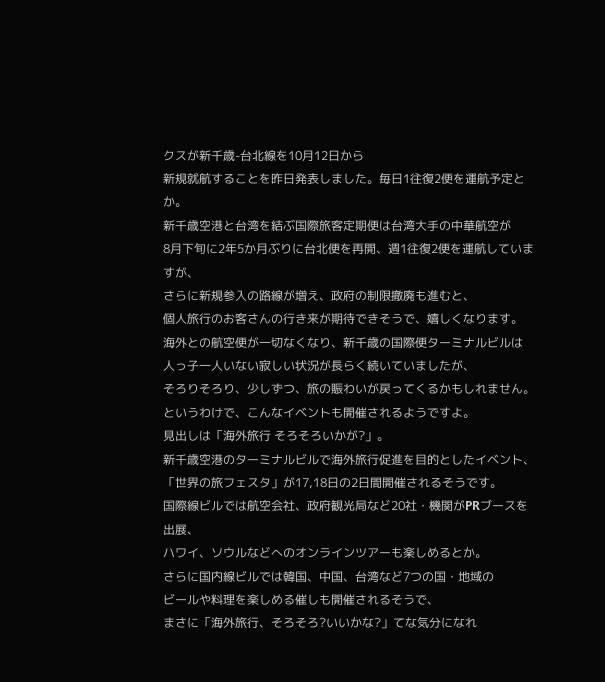クスが新千歳-台北線を10月12日から
新規就航することを昨日発表しました。毎日1往復2便を運航予定とか。
新千歳空港と台湾を結ぶ国際旅客定期便は台湾大手の中華航空が
8月下旬に2年5か月ぶりに台北便を再開、週1往復2便を運航していますが、
さらに新規参入の路線が増え、政府の制限撤廃も進むと、
個人旅行のお客さんの行き来が期待できそうで、嬉しくなります。
海外との航空便が一切なくなり、新千歳の国際便ターミナルビルは
人っ子一人いない寂しい状況が長らく続いていましたが、
そろりそろり、少しずつ、旅の賑わいが戻ってくるかもしれません。
というわけで、こんなイベントも開催されるようですよ。
見出しは「海外旅行 そろそろいかが?」。
新千歳空港のターミナルビルで海外旅行促進を目的としたイベント、
「世界の旅フェスタ」が17,18日の2日間開催されるそうです。
国際線ビルでは航空会社、政府観光局など20社・機関がPRブースを出展、
ハワイ、ソウルなどへのオンラインツアーも楽しめるとか。
さらに国内線ビルでは韓国、中国、台湾など7つの国・地域の
ビールや料理を楽しめる催しも開催されるそうで、
まさに「海外旅行、そろそろ?いいかな?」てな気分になれ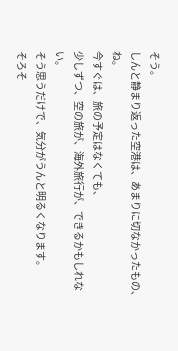そう。
しんと静まり返った空港は、あまりに切なかったもの、ね。
今すぐは、旅の予定はなくても、
少しずつ、空の旅が、海外旅行が、できるかもしれない。
そう思うだけで、気分がうんと明るくなります。
そろそ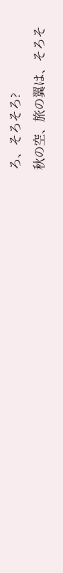ろ、そろそろ?
秋の空、旅の翼は、そろそ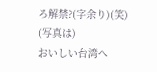ろ解禁?(字余り)(笑)
(写真は)
おいしい台湾へ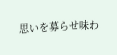思いを募らせ味わ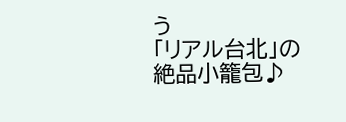う
「リアル台北」の
絶品小籠包♪